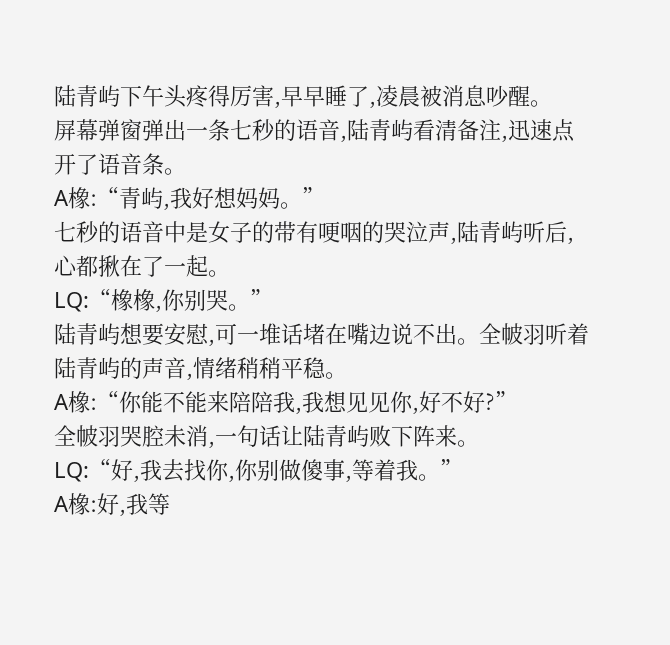陆青屿下午头疼得厉害,早早睡了,凌晨被消息吵醒。
屏幕弹窗弹出一条七秒的语音,陆青屿看清备注,迅速点开了语音条。
A橡:“青屿,我好想妈妈。”
七秒的语音中是女子的带有哽咽的哭泣声,陆青屿听后,心都揪在了一起。
LQ:“橡橡,你别哭。”
陆青屿想要安慰,可一堆话堵在嘴边说不出。全帔羽听着陆青屿的声音,情绪稍稍平稳。
A橡:“你能不能来陪陪我,我想见见你,好不好?”
全帔羽哭腔未消,一句话让陆青屿败下阵来。
LQ:“好,我去找你,你别做傻事,等着我。”
A橡:好,我等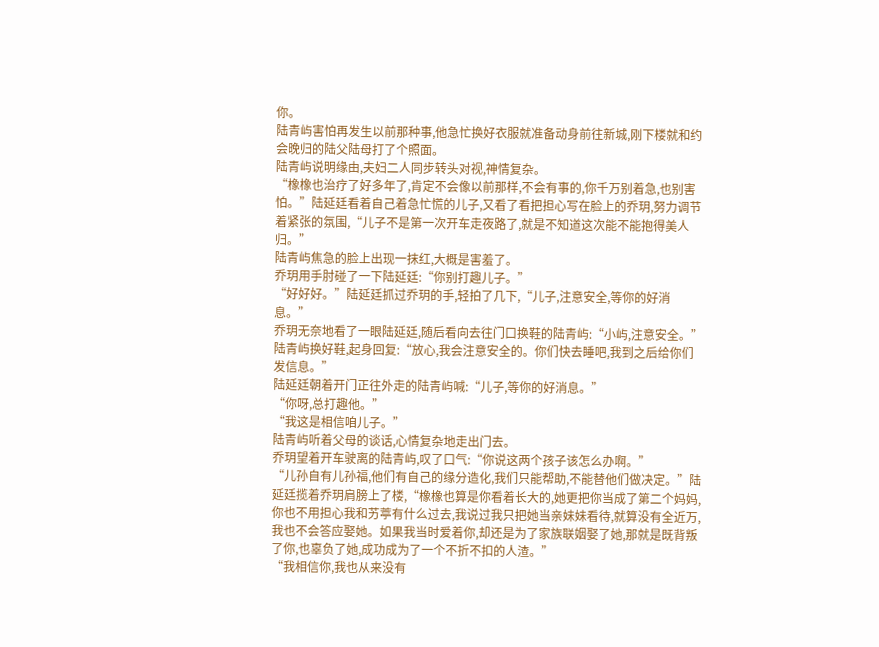你。
陆青屿害怕再发生以前那种事,他急忙换好衣服就准备动身前往新城,刚下楼就和约会晚归的陆父陆母打了个照面。
陆青屿说明缘由,夫妇二人同步转头对视,神情复杂。
“橡橡也治疗了好多年了,肯定不会像以前那样,不会有事的,你千万别着急,也别害怕。”陆延廷看着自己着急忙慌的儿子,又看了看把担心写在脸上的乔玥,努力调节着紧张的氛围,“儿子不是第一次开车走夜路了,就是不知道这次能不能抱得美人归。”
陆青屿焦急的脸上出现一抹红,大概是害羞了。
乔玥用手肘碰了一下陆延廷:“你别打趣儿子。”
“好好好。”陆延廷抓过乔玥的手,轻拍了几下,“儿子,注意安全,等你的好消息。”
乔玥无奈地看了一眼陆延廷,随后看向去往门口换鞋的陆青屿:“小屿,注意安全。”
陆青屿换好鞋,起身回复:“放心,我会注意安全的。你们快去睡吧,我到之后给你们发信息。”
陆延廷朝着开门正往外走的陆青屿喊:“儿子,等你的好消息。”
“你呀,总打趣他。”
“我这是相信咱儿子。”
陆青屿听着父母的谈话,心情复杂地走出门去。
乔玥望着开车驶离的陆青屿,叹了口气:“你说这两个孩子该怎么办啊。”
“儿孙自有儿孙福,他们有自己的缘分造化,我们只能帮助,不能替他们做决定。”陆延廷揽着乔玥肩膀上了楼,“橡橡也算是你看着长大的,她更把你当成了第二个妈妈,你也不用担心我和艻葶有什么过去,我说过我只把她当亲妹妹看待,就算没有全近万,我也不会答应娶她。如果我当时爱着你,却还是为了家族联姻娶了她,那就是既背叛了你,也辜负了她,成功成为了一个不折不扣的人渣。”
“我相信你,我也从来没有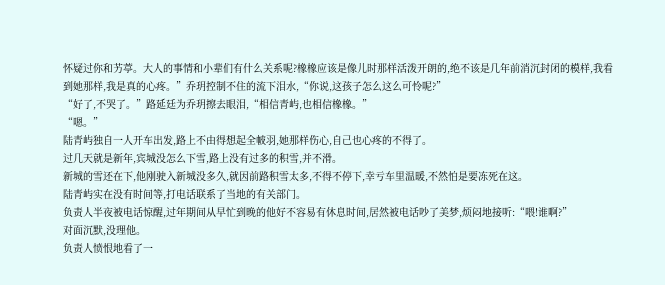怀疑过你和艻葶。大人的事情和小辈们有什么关系呢?橡橡应该是像儿时那样活泼开朗的,绝不该是几年前消沉封闭的模样,我看到她那样,我是真的心疼。”乔玥控制不住的流下泪水,“你说,这孩子怎么这么可怜呢?”
“好了,不哭了。”路延廷为乔玥擦去眼泪,“相信青屿,也相信橡橡。”
“嗯。”
陆青屿独自一人开车出发,路上不由得想起全帔羽,她那样伤心,自己也心疼的不得了。
过几天就是新年,宾城没怎么下雪,路上没有过多的积雪,并不滑。
新城的雪还在下,他刚驶入新城没多久,就因前路积雪太多,不得不停下,幸亏车里温暖,不然怕是要冻死在这。
陆青屿实在没有时间等,打电话联系了当地的有关部门。
负责人半夜被电话惊醒,过年期间从早忙到晚的他好不容易有休息时间,居然被电话吵了美梦,烦闷地接听:“喂!谁啊?”
对面沉默,没理他。
负责人愤恨地看了一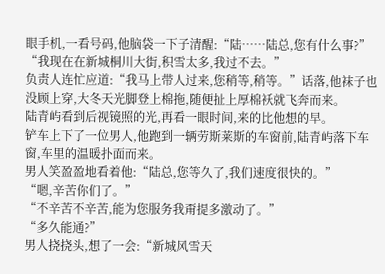眼手机,一看号码,他脑袋一下子清醒:“陆……陆总,您有什么事?”
“我现在在新城桐川大街,积雪太多,我过不去。”
负责人连忙应道:“我马上带人过来,您稍等,稍等。”话落,他袜子也没顾上穿,大冬天光脚登上棉拖,随便扯上厚棉袄就飞奔而来。
陆青屿看到后视镜照的光,再看一眼时间,来的比他想的早。
铲车上下了一位男人,他跑到一辆劳斯莱斯的车窗前,陆青屿落下车窗,车里的温暖扑面而来。
男人笑盈盈地看着他:“陆总,您等久了,我们速度很快的。”
“嗯,辛苦你们了。”
“不辛苦不辛苦,能为您服务我甭提多激动了。”
“多久能通?”
男人挠挠头,想了一会:“新城风雪天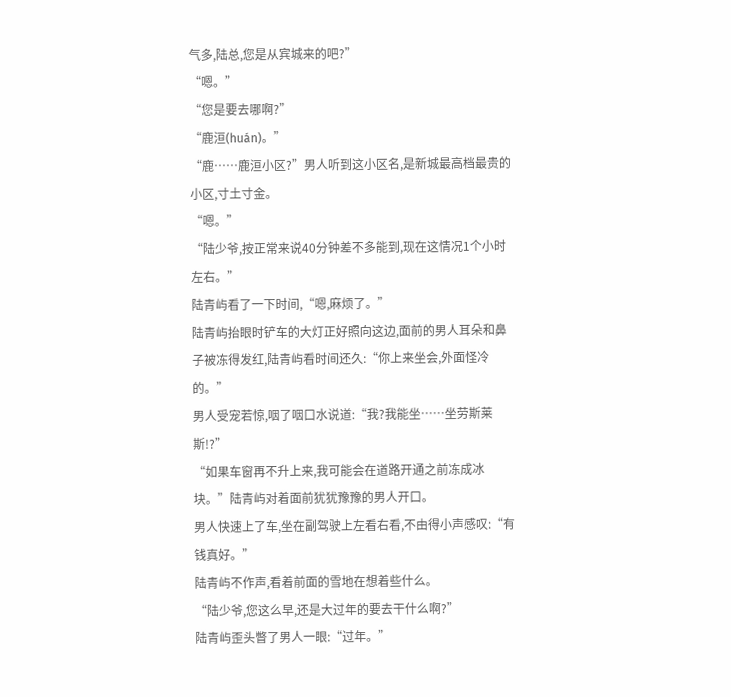气多,陆总,您是从宾城来的吧?”
“嗯。”
“您是要去哪啊?”
“鹿洹(huán)。”
“鹿……鹿洹小区?”男人听到这小区名,是新城最高档最贵的小区,寸土寸金。
“嗯。”
“陆少爷,按正常来说40分钟差不多能到,现在这情况1个小时左右。”
陆青屿看了一下时间,“嗯,麻烦了。”
陆青屿抬眼时铲车的大灯正好照向这边,面前的男人耳朵和鼻子被冻得发红,陆青屿看时间还久:“你上来坐会,外面怪冷的。”
男人受宠若惊,咽了咽口水说道:“我?我能坐……坐劳斯莱斯!?”
“如果车窗再不升上来,我可能会在道路开通之前冻成冰块。”陆青屿对着面前犹犹豫豫的男人开口。
男人快速上了车,坐在副驾驶上左看右看,不由得小声感叹:“有钱真好。”
陆青屿不作声,看着前面的雪地在想着些什么。
“陆少爷,您这么早,还是大过年的要去干什么啊?”
陆青屿歪头瞥了男人一眼:“过年。”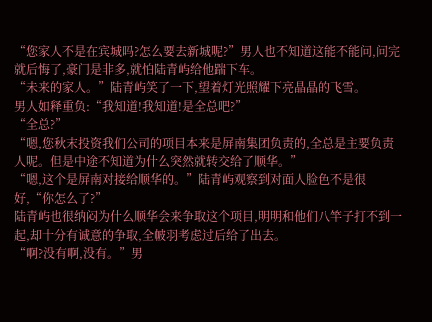“您家人不是在宾城吗?怎么要去新城呢?”男人也不知道这能不能问,问完就后悔了,豪门是非多,就怕陆青屿给他踹下车。
“未来的家人。”陆青屿笑了一下,望着灯光照耀下亮晶晶的飞雪。
男人如释重负:“我知道!我知道!是全总吧?”
“全总?”
“嗯,您秋末投资我们公司的项目本来是屏南集团负责的,全总是主要负责人呢。但是中途不知道为什么突然就转交给了顺华。”
“嗯,这个是屏南对接给顺华的。”陆青屿观察到对面人脸色不是很好,“你怎么了?”
陆青屿也很纳闷为什么顺华会来争取这个项目,明明和他们八竿子打不到一起,却十分有诚意的争取,全帔羽考虑过后给了出去。
“啊?没有啊,没有。”男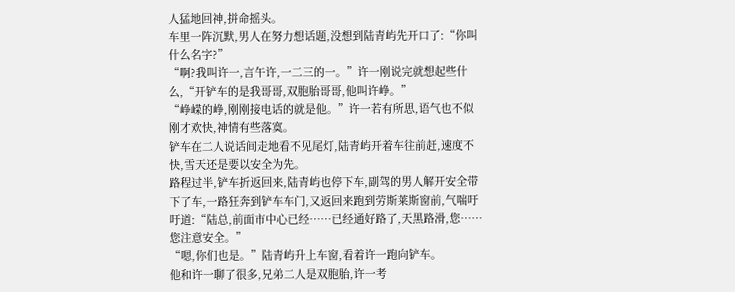人猛地回神,拼命摇头。
车里一阵沉默,男人在努力想话题,没想到陆青屿先开口了:“你叫什么名字?”
“啊?我叫许一,言午许,一二三的一。”许一刚说完就想起些什么,“开铲车的是我哥哥,双胞胎哥哥,他叫许峥。”
“峥嵘的峥,刚刚接电话的就是他。”许一若有所思,语气也不似刚才欢快,神情有些落寞。
铲车在二人说话间走地看不见尾灯,陆青屿开着车往前赶,速度不快,雪天还是要以安全为先。
路程过半,铲车折返回来,陆青屿也停下车,副驾的男人解开安全带下了车,一路狂奔到铲车车门,又返回来跑到劳斯莱斯窗前,气喘吁吁道:“陆总,前面市中心已经……已经通好路了,天黑路滑,您……您注意安全。”
“嗯,你们也是。”陆青屿升上车窗,看着许一跑向铲车。
他和许一聊了很多,兄弟二人是双胞胎,许一考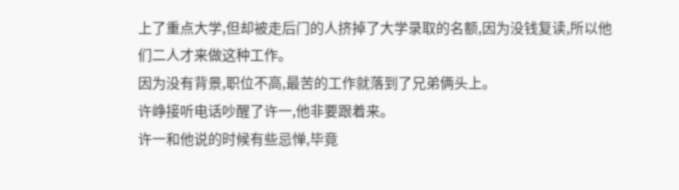上了重点大学,但却被走后门的人挤掉了大学录取的名额,因为没钱复读,所以他们二人才来做这种工作。
因为没有背景,职位不高,最苦的工作就落到了兄弟俩头上。
许峥接听电话吵醒了许一,他非要跟着来。
许一和他说的时候有些忌惮,毕竟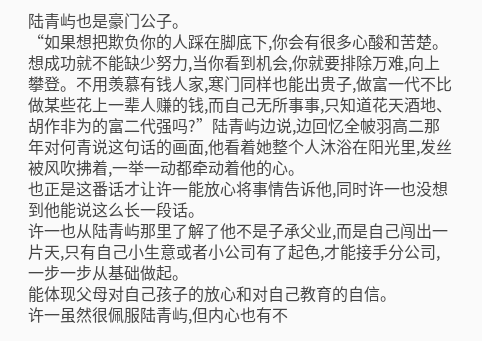陆青屿也是豪门公子。
“如果想把欺负你的人踩在脚底下,你会有很多心酸和苦楚。想成功就不能缺少努力,当你看到机会,你就要排除万难,向上攀登。不用羡慕有钱人家,寒门同样也能出贵子,做富一代不比做某些花上一辈人赚的钱,而自己无所事事,只知道花天酒地、胡作非为的富二代强吗?”陆青屿边说,边回忆全帔羽高二那年对何青说这句话的画面,他看着她整个人沐浴在阳光里,发丝被风吹拂着,一举一动都牵动着他的心。
也正是这番话才让许一能放心将事情告诉他,同时许一也没想到他能说这么长一段话。
许一也从陆青屿那里了解了他不是子承父业,而是自己闯出一片天,只有自己小生意或者小公司有了起色,才能接手分公司,一步一步从基础做起。
能体现父母对自己孩子的放心和对自己教育的自信。
许一虽然很佩服陆青屿,但内心也有不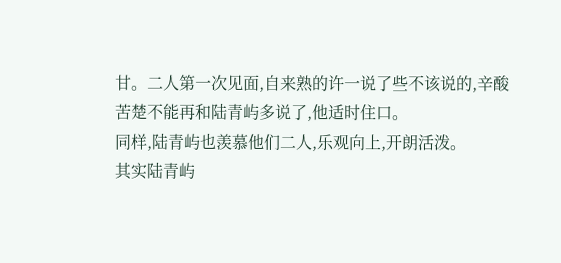甘。二人第一次见面,自来熟的许一说了些不该说的,辛酸苦楚不能再和陆青屿多说了,他适时住口。
同样,陆青屿也羡慕他们二人,乐观向上,开朗活泼。
其实陆青屿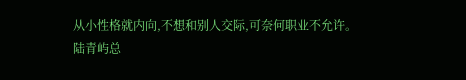从小性格就内向,不想和别人交际,可奈何职业不允许。
陆青屿总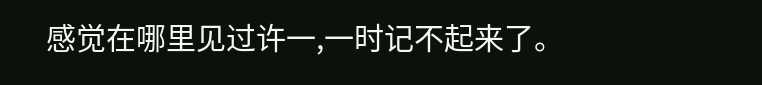感觉在哪里见过许一,一时记不起来了。